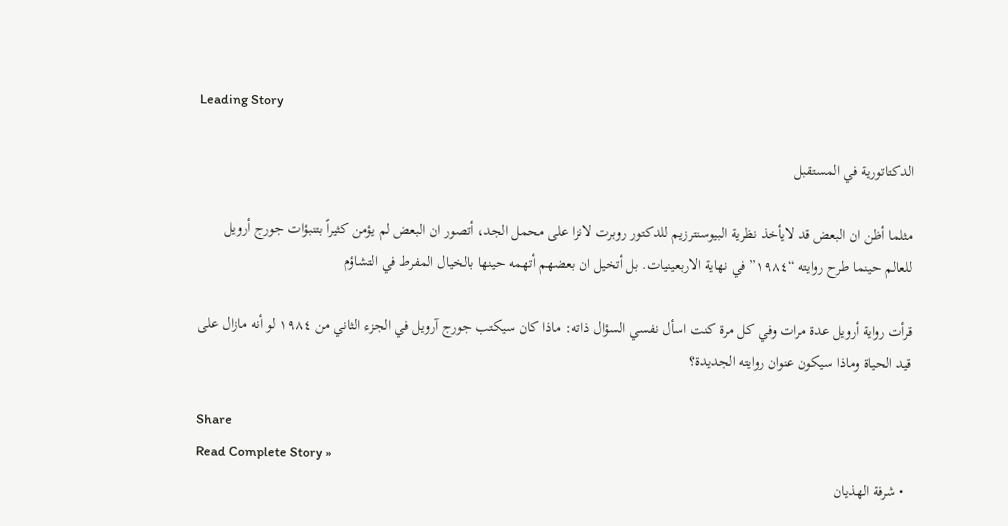Leading Story

الدكتاتورية في المستقبل

مثلما أظن ان البعض قد لايأخذ نظرية البيوسنترزيم للدكتور روبرت لانزا على محمل الجد، أتصور ان البعض لم يؤمن كثيراً بتنبؤات جورج أرويل للعالم حينما طرح روايته “١٩٨٤” في نهاية الاربعينيات. بل أتخيل ان بعضهم أتهمه حينها بالخيال المفرط في التشاؤم

قرأت رواية أرويل عدة مرات وفي كل مرة كنت اسأل نفسي السؤال ذاته: ماذا كان سيكتب جورج آرويل في الجزء الثاني من ١٩٨٤ لو أنه مازال على قيد الحياة وماذا سيكون عنوان روايته الجديدة؟

Share
Read Complete Story »
  • شرفة الهذيان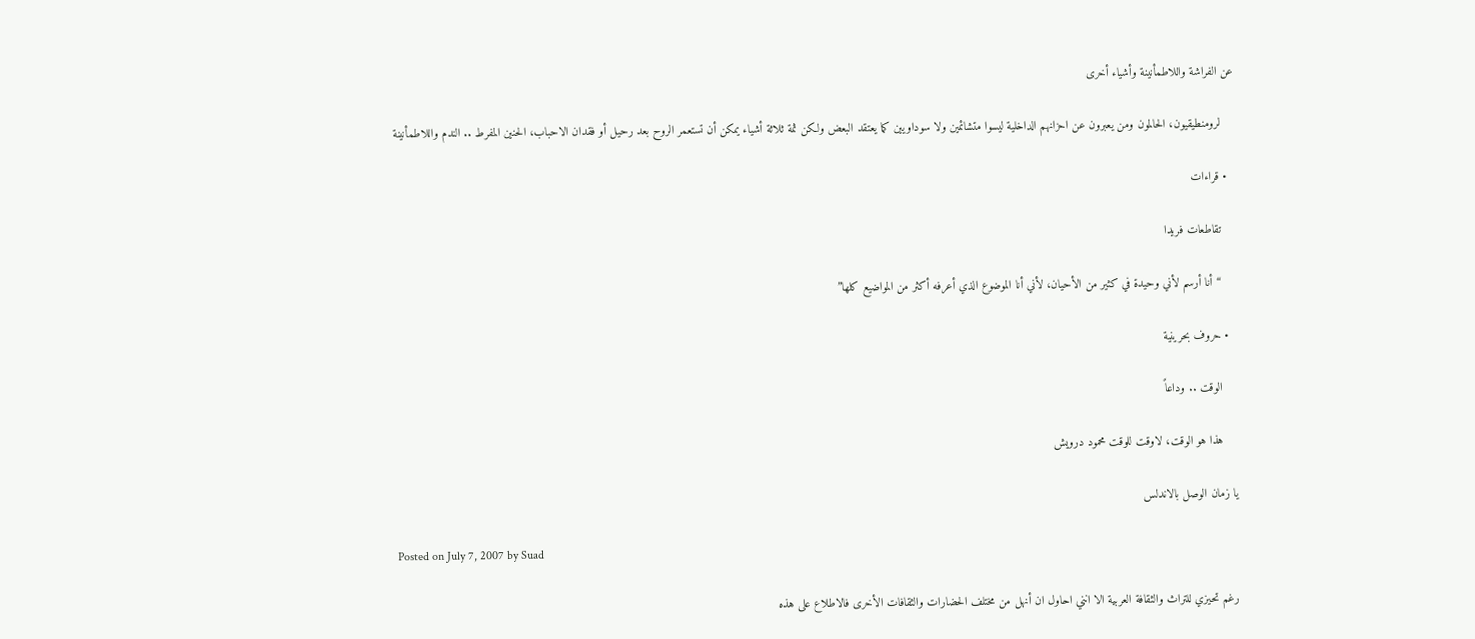عن الفراشة واللاطمأنينة وأشياء أخرى

    لرومنطيقيون، الحالمون ومن يعبرون عن احزانهم الداخلية ليسوا متشائمين ولا سوداويين كما يعتقد البعض ولكن ثمة ثلاثة أشياء يمكن أن تستعمر الروح بعد رحيل أو فقدان الاحباب، الحنين المفرط .. الندم واللاطمأنينة

  • قراءات

    تقاطعات فريدا

    “أنا أرسم لأني وحيدة في كثير من الأحيان، لأني أنا الموضوع الذي أعرفه أكثر من المواضيع كلها”

  • حروف بحرينية

    الوقت .. وداعاً

    هذا هو الوقت، لاوقت للوقت محمود درويش

يا زمان الوصل بالاندلس

Posted on July 7, 2007 by Suad

رغم تحيزي للتراث والثقافة العربية الا انني احاول ان أنهل من مختلف الحضارات والثقافات الأخرى فالاطلاع على هذه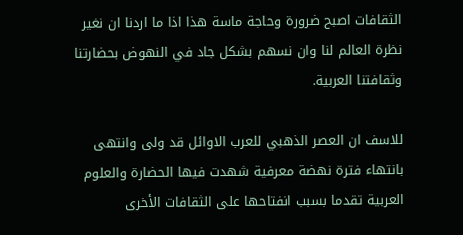الثقافات اصبح ضرورة وحاجة ماسة هذا اذا ما اردنا ان نغير نظرة العالم لنا وان نسهم بشكل جاد في النهوض بحضارتنا وثقافتنا العربية.

للاسف ان العصر الذهبي للعرب الاوائل قد ولى وانتهى بانتهاء فترة نهضة معرفية شهدت فيها الحضارة والعلوم العربية تقدما بسبب انفتاحها على الثقافات الأخرى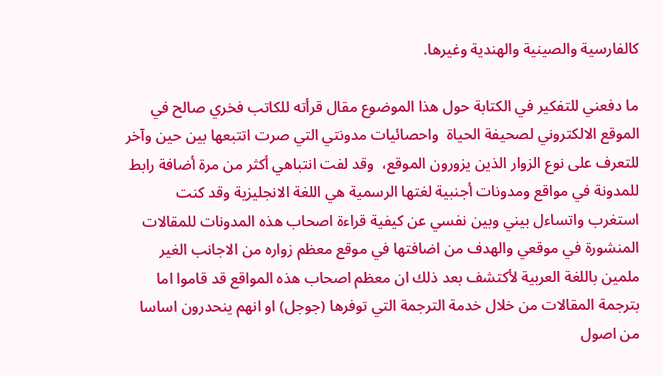كالفارسية والصينية والهندية وغيرها.

ما دفعني للتفكير في الكتابة حول هذا الموضوع مقال قرأته للكاتب فخري صالح في الموقع الالكتروني لصحيفة الحياة  واحصائيات مدونتي التي صرت اتتبعها بين حين وآخر للتعرف على نوع الزوار الذين يزورون الموقع،  وقد لفت انتباهي أكثر من مرة أضافة رابط للمدونة في مواقع ومدونات أجنبية لغتها الرسمية هي اللغة الانجليزية وقد كنت استغرب واتساءل بيني وبين نفسي عن كيفية قراءة اصحاب هذه المدونات للمقالات المنشورة في موقعي والهدف من اضافتها في موقع معظم زواره من الاجانب الغير ملمين باللغة العربية لأكتشف بعد ذلك ان معظم اصحاب هذه المواقع قد قاموا اما  بترجمة المقالات من خلال خدمة الترجمة التي توفرها (جوجل) او انهم ينحدرون اساسا من اصول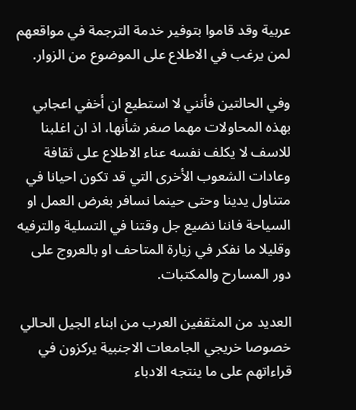عربية وقد قاموا بتوفير خدمة الترجمة في مواقعهم لمن يرغب في الاطلاع على الموضوع من الزوار.

وفي الحالتين فأنني لا استطيع ان أخفي اعجابي بهذه المحاولات مهما صغر شأنها، اذ ان اغلبنا للاسف لا يكلف نفسه عناء الاطلاع على ثقافة وعادات الشعوب الأخرى التي قد تكون احيانا في متناول يدينا وحتى حينما نسافر بغرض العمل او السياحة فاننا نضيع جل وقتنا في التسلية والترفيه وقليلا ما نفكر في زيارة المتاحف او بالعروج على دور المسارح والمكتبات.

العديد من المثقفين العرب من ابناء الجيل الحالي خصوصا خريجي الجامعات الاجنبية يركزون في قراءاتهم على ما ينتجه الادباء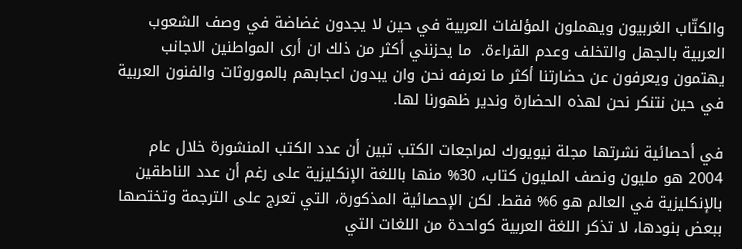والكتّاب الغربيون ويهملون المؤلفات العربية في حين لا يجدون غضاضة في وصف الشعوب العربية بالجهل والتخلف وعدم القراءة.  ما يحزنني أكثر من ذلك ان أرى المواطنين الاجانب يهتمون ويعرفون عن حضارتنا أكثر ما نعرفه نحن وان يبدون اعجابهم بالموروثات والفنون العربية في حين نتنكر نحن لهذه الحضارة وندير ظهورنا لها.

في أحصائية نشرتها مجلة نيويورك لمراجعات الكتب تبين أن عدد الكتب المنشورة خلال عام 2004 هو مليون ونصف المليون كتاب، 30% منها باللغة الإنكليزية على رغم أن عدد الناطقين بالإنكليزية في العالم هو 6% فقط. لكن الإحصائية المذكورة، التي تعرج على الترجمة وتختصها ببعض بنودها، لا تذكر اللغة العربية كواحدة من اللغات التي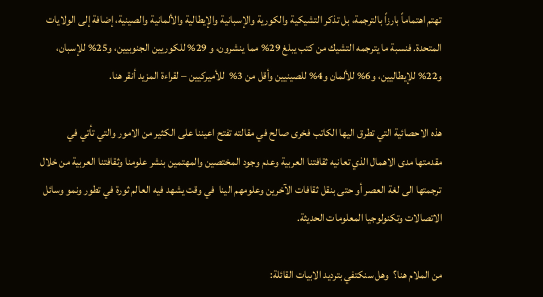تهتم اهتماماً بارزاً بالترجمة، بل تذكر التشيكية والكورية والإسبانية والإيطالية والألمانية والصينية، إضافة إلى الولايات المتحدة. فنسبة ما يترجمه التشيك من كتب يبلغ 29% مما ينشرون، و 29% للكوريين الجنوبيين، و25% للإسبان، و22% للإيطاليين، و6% للألمان و4% للصينيين وأقل من 3%  للأميركيين – لقراءة المزيد أنقر هنا.

هذه الاحصائية التي تطرق اليها الكاتب فخرى صالح في مقالته تفتح اعيننا على الكثير من الامور والتي تأتي في مقدمتها مدى الاهمال الذي تعانيه ثقافتنا العربية وعدم وجود المختصين والمهتمين بنشر علومنا وثقافتنا العربية من خلال ترجمتها الى لغة العصر أو حتى بنقل ثقافات الآخرين وعلومهم الينا  في وقت يشهد فيه العالم ثورة في تطور ونمو وسائل الاتصالات وتكنولوجيا المعلومات الحديثة.

من الملام هنا؟  وهل سنكتفي بترديد الابيات القائلة: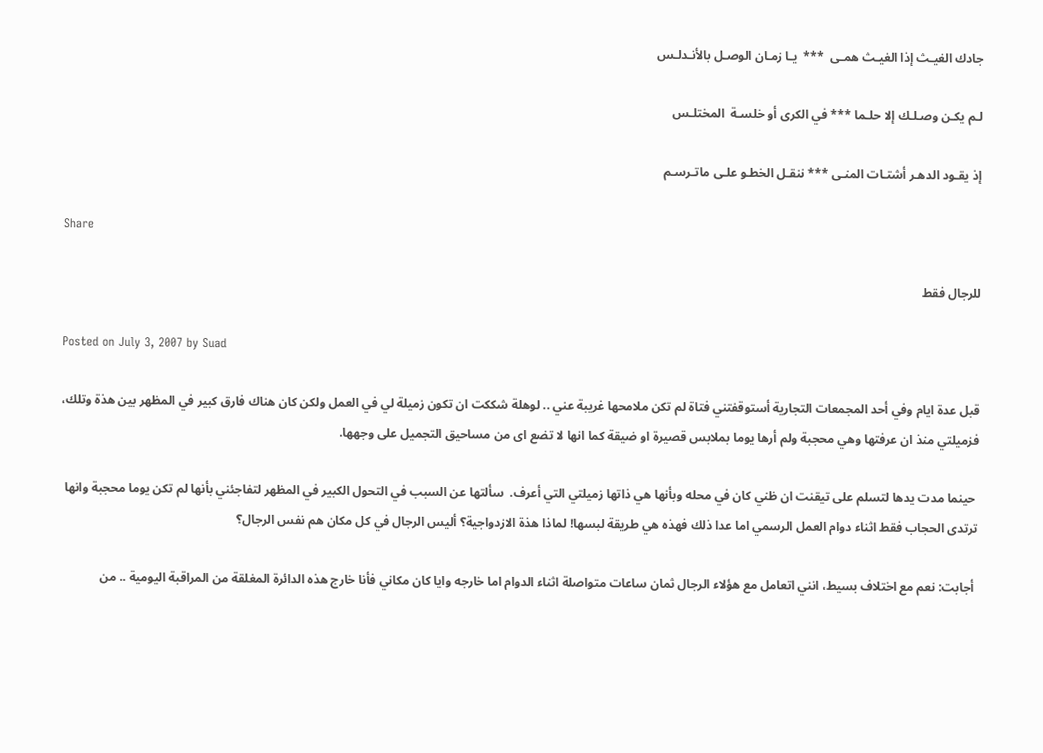جادك الغيـث إذا الغيـث همـى  ***  يـا زمـان الوصـل بالأنـدلـس

لـم يكـن وصـلـك إلا حلـما *** في الكرى أو خلسـة  المختلـس

إذ يقـود الدهـر أشتـات المنـى *** ننقـل الخطـو علـى ماتـرسـم

Share

للرجال فقط

Posted on July 3, 2007 by Suad

قبل عدة ايام وفي أحد المجمعات التجارية أستوقفتني فتاة لم تكن ملامحها غريبة عني .. لوهلة شككت ان تكون زميلة لي في العمل ولكن كان هناك فارق كبير في المظهر بين هذة وتلك، فزميلتي منذ ان عرفتها وهي محجبة ولم أرها يوما بملابس قصيرة او ضيقة كما انها لا تضع اى من مساحيق التجميل على وجهها.

 حينما مدت يدها لتسلم على تيقنت ان ظني كان في محله وبأنها هي ذاتها زميلتي التي أعرف.  سألتها عن السبب في التحول الكبير في المظهر لتفاجئني بأنها لم تكن يوما محجبة وانها ترتدى الحجاب فقط اثناء دوام العمل الرسمي اما عدا ذلك فهذه هي طريقة لبسها! لماذا هذة الازدواجية؟ أليس الرجال في كل مكان هم نفس الرجال؟

 أجابت: نعم مع اختلاف بسيط، انني اتعامل مع هؤلاء الرجال ثمان ساعات متواصلة اثناء الدوام اما خارجه وايا كان مكاني فأنا خارج هذه الدائرة المغلقة من المراقبة اليومية .. من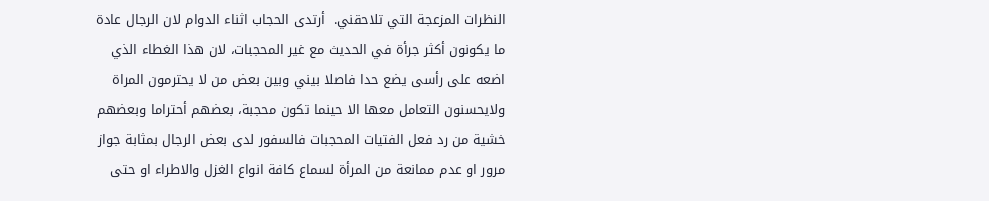النظرات المزعجة التي تلاحقني.  أرتدى الحجاب اثناء الدوام لان الرجال عادة ما يكونون أكثر جرأة في الحديث مع غير المحجبات، لان هذا الغطاء الذي اضعه على رأسى يضع حدا فاصلا بيني وبين بعض من لا يحترمون المراة ولايحسنون التعامل معها الا حينما تكون محجبة، بعضهم أحتراما وبعضهم خشية من رد فعل الفتيات المحجبات فالسفور لدى بعض الرجال بمثابة جواز مرور او عدم ممانعة من المرأة لسماع كافة انواع الغزل والاطراء او حتى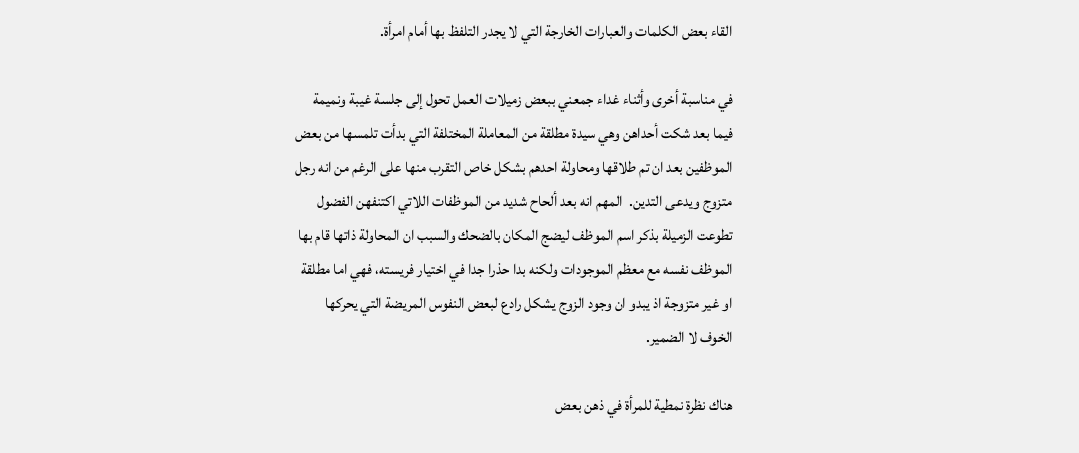القاء بعض الكلمات والعبارات الخارجة التي لا يجدر التلفظ بها أمام امرأة.

في مناسبة أخرى وأثناء غداء جمعني ببعض زميلات العمل تحول إلى جلسة غيبة ونميمة فيما بعد شكت أحداهن وهي سيدة مطلقة من المعاملة المختلفة التي بدأت تلمسها من بعض الموظفين بعد ان تم طلاقها ومحاولة احدهم بشكل خاص التقرب منها على الرغم من انه رجل متزوج ويدعى التدين.  المهم انه بعد ألحاح شديد من الموظفات اللاتي اكتنفهن الفضول تطوعت الزميلة بذكر اسم الموظف ليضج المكان بالضحك والسبب ان المحاولة ذاتها قام بها الموظف نفسه مع معظم الموجودات ولكنه بدا حذرا جدا في اختيار فريسته، فهي اما مطلقة او غير متزوجة اذ يبدو ان وجود الزوج يشكل رادع لبعض النفوس المريضة التي يحركها الخوف لا الضمير.

هناك نظرة نمطية للمرأة في ذهن بعض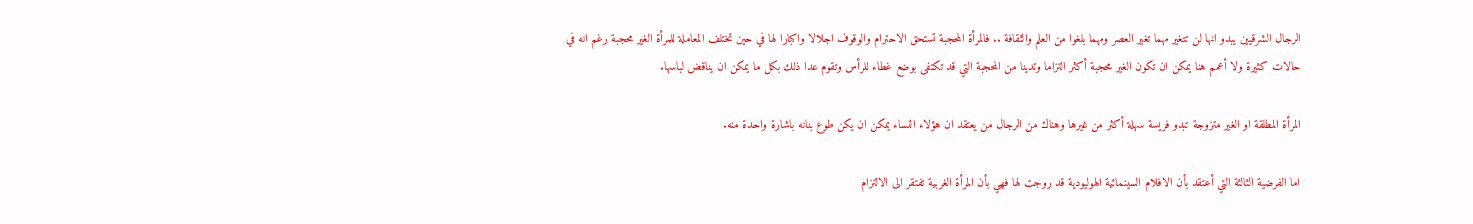الرجال الشرقيين يبدو انها لن تتغير مهما تغير العصر ومهما بلغوا من العلم والثقافة .. فالمرأة المحجبة تستحق الاحترام والوقوف اجلالا واكبارا لها في حين تختلف المعاملة للمرأة الغير محجبة رغم انه في حالات كثيرة ولا أعمم هنا يمكن ان تكون الغير محجبة أكثر التزاما وتدينا من المحجبة التي قد تكتفى بوضع غطاء للرأس وتقوم عدا ذلك بكل ما يمكن ان يناقض لباسها.

المرأة المطلقة او الغير متزوجة تبدو فريسة سهلة أكثر من غيرها وهناك من الرجال من يعتقد ان هؤلاء النساء يمكن ان يكن طوع بنانه باشارة واحدة منه.

اما الفرضية الثالثة التي أعتقد بأن الافلام السينمائية الهوليودية قد روجت لها فهي بأن المرأة الغربية تفتقر الى الالتزام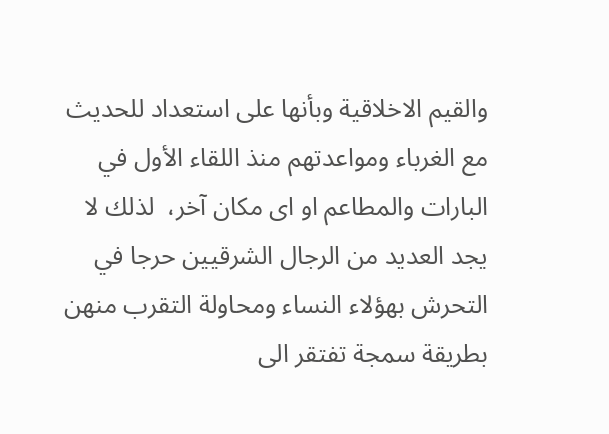والقيم الاخلاقية وبأنها على استعداد للحديث مع الغرباء ومواعدتهم منذ اللقاء الأول في البارات والمطاعم او اى مكان آخر،  لذلك لا يجد العديد من الرجال الشرقيين حرجا في التحرش بهؤلاء النساء ومحاولة التقرب منهن بطريقة سمجة تفتقر الى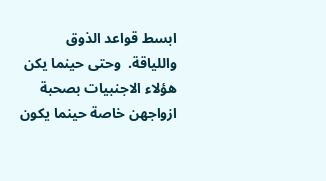ابسط قواعد الذوق واللياقة.  وحتى حينما يكن هؤلاء الاجنبيات بصحبة ازواجهن خاصة حينما يكون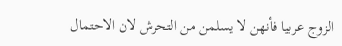الزوج عربيا فأنهن لا يسلمن من التحرش لان الاحتمال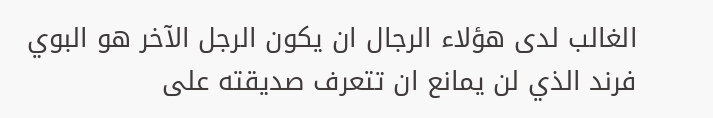الغالب لدى هؤلاء الرجال ان يكون الرجل الآخر هو البوي فرند الذي لن يمانع ان تتعرف صديقته على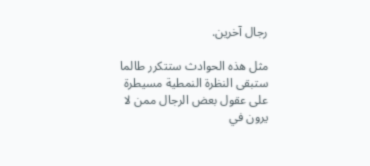رجال آخرين.

مثل هذه الحوادث ستتكرر طالما ستبقى النظرة النمطية مسيطرة على عقول بعض الرجال ممن لا يرون في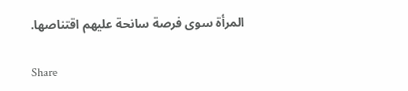المرأة سوى فرصة سانحة عليهم اقتناصها.

Share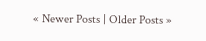« Newer Posts | Older Posts »